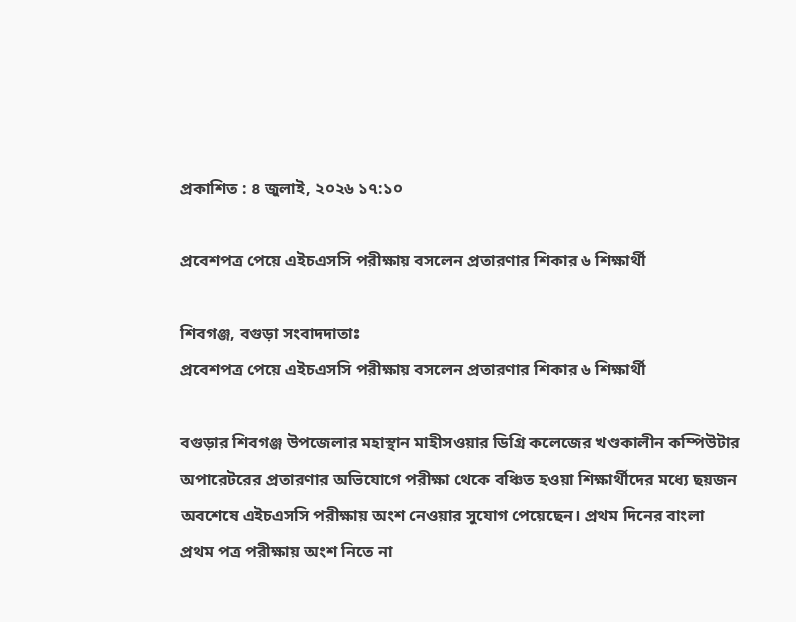প্রকাশিত : ৪ জুলাই, ২০২৬ ১৭:১০

প্রবেশপত্র পেয়ে এইচএসসি পরীক্ষায় বসলেন প্রতারণার শিকার ৬ শিক্ষার্থী

শিবগঞ্জ, বগুড়া সংবাদদাতাঃ
প্রবেশপত্র পেয়ে এইচএসসি পরীক্ষায় বসলেন প্রতারণার শিকার ৬ শিক্ষার্থী

বগুড়ার শিবগঞ্জ উপজেলার মহাস্থান মাহীসওয়ার ডিগ্রি কলেজের খণ্ডকালীন কম্পিউটার অপারেটরের প্রতারণার অভিযোগে পরীক্ষা থেকে বঞ্চিত হওয়া শিক্ষার্থীদের মধ্যে ছয়জন অবশেষে এইচএসসি পরীক্ষায় অংশ নেওয়ার সুযোগ পেয়েছেন। প্রথম দিনের বাংলা প্রথম পত্র পরীক্ষায় অংশ নিতে না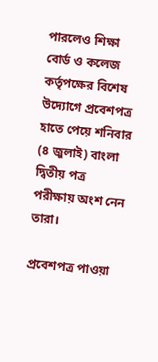পারলেও শিক্ষা বোর্ড ও কলেজ কর্তৃপক্ষের বিশেষ উদ্যোগে প্রবেশপত্র হাতে পেয়ে শনিবার (৪ জুলাই) বাংলা দ্বিতীয় পত্র পরীক্ষায় অংশ নেন তারা।

প্রবেশপত্র পাওয়া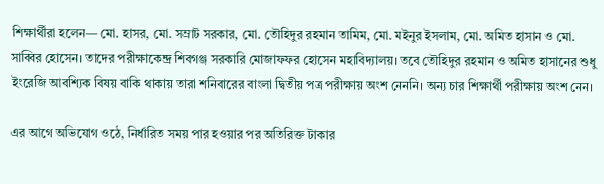শিক্ষার্থীরা হলেন— মো. হাসর, মো. সম্রাট সরকার, মো. তৌহিদুর রহমান তামিম, মো. মইনুর ইসলাম, মো. অমিত হাসান ও মো. সাব্বির হোসেন। তাদের পরীক্ষাকেন্দ্র শিবগঞ্জ সরকারি মোজাফফর হোসেন মহাবিদ্যালয়। তবে তৌহিদুর রহমান ও অমিত হাসানের শুধু ইংরেজি আবশ্যিক বিষয় বাকি থাকায় তারা শনিবারের বাংলা দ্বিতীয় পত্র পরীক্ষায় অংশ নেননি। অন্য চার শিক্ষার্থী পরীক্ষায় অংশ নেন।

এর আগে অভিযোগ ওঠে, নির্ধারিত সময় পার হওয়ার পর অতিরিক্ত টাকার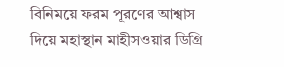বিনিময়ে ফরম পূরণের আশ্বাস দিয়ে মহাস্থান মাহীসওয়ার ডিগ্রি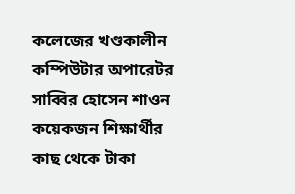কলেজের খণ্ডকালীন কম্পিউটার অপারেটর সাব্বির হোসেন শাওন কয়েকজন শিক্ষার্থীর কাছ থেকে টাকা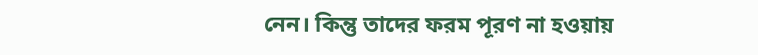নেন। কিন্তু তাদের ফরম পূরণ না হওয়ায়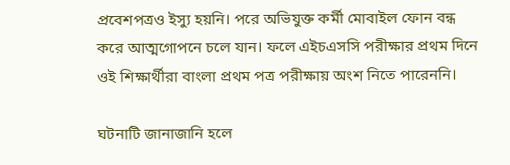প্রবেশপত্রও ইস্যু হয়নি। পরে অভিযুক্ত কর্মী মোবাইল ফোন বন্ধ করে আত্মগোপনে চলে যান। ফলে এইচএসসি পরীক্ষার প্রথম দিনে ওই শিক্ষার্থীরা বাংলা প্রথম পত্র পরীক্ষায় অংশ নিতে পারেননি।

ঘটনাটি জানাজানি হলে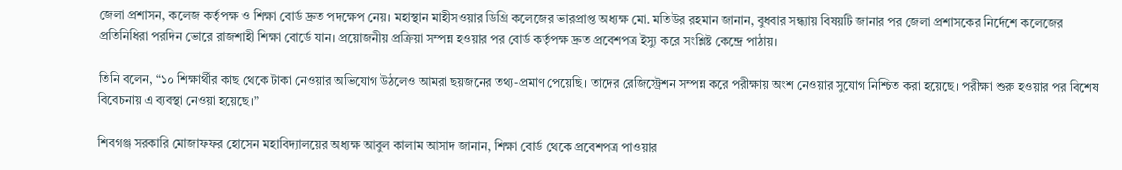জেলা প্রশাসন, কলেজ কর্তৃপক্ষ ও শিক্ষা বোর্ড দ্রুত পদক্ষেপ নেয়। মহাস্থান মাহীসওয়ার ডিগ্রি কলেজের ভারপ্রাপ্ত অধ্যক্ষ মো. মতিউর রহমান জানান, বুধবার সন্ধ্যায় বিষয়টি জানার পর জেলা প্রশাসকের নির্দেশে কলেজের প্রতিনিধিরা পরদিন ভোরে রাজশাহী শিক্ষা বোর্ডে যান। প্রয়োজনীয় প্রক্রিয়া সম্পন্ন হওয়ার পর বোর্ড কর্তৃপক্ষ দ্রুত প্রবেশপত্র ইস্যু করে সংশ্লিষ্ট কেন্দ্রে পাঠায়।

তিনি বলেন, “১০ শিক্ষার্থীর কাছ থেকে টাকা নেওয়ার অভিযোগ উঠলেও আমরা ছয়জনের তথ্য-প্রমাণ পেয়েছি। তাদের রেজিস্ট্রেশন সম্পন্ন করে পরীক্ষায় অংশ নেওয়ার সুযোগ নিশ্চিত করা হয়েছে। পরীক্ষা শুরু হওয়ার পর বিশেষ বিবেচনায় এ ব্যবস্থা নেওয়া হয়েছে।”

শিবগঞ্জ সরকারি মোজাফফর হোসেন মহাবিদ্যালয়ের অধ্যক্ষ আবুল কালাম আসাদ জানান, শিক্ষা বোর্ড থেকে প্রবেশপত্র পাওয়ার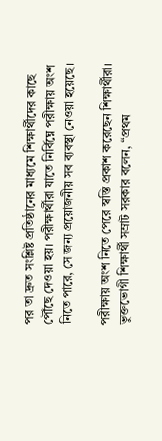পর তা দ্রুত সংশ্লিষ্ট প্রতিষ্ঠানের মাধ্যমে শিক্ষার্থীদের কাছে পৌঁছে দেওয়া হয়। পরীক্ষার্থীরা যাতে নির্বিঘ্নে পরীক্ষায় অংশ নিতে পারে, সে জন্য প্রয়োজনীয় সব ব্যবস্থা নেওয়া হয়েছে।

পরীক্ষায় অংশ নিতে পেরে স্বস্তি প্রকাশ করেছেন শিক্ষার্থীরা। ভুক্তভোগী শিক্ষার্থী সম্রাট সরকার বলেন, “প্রথম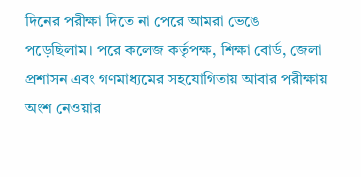দিনের পরীক্ষা দিতে না পেরে আমরা ভেঙে পড়েছিলাম। পরে কলেজ কর্তৃপক্ষ, শিক্ষা বোর্ড, জেলা প্রশাসন এবং গণমাধ্যমের সহযোগিতায় আবার পরীক্ষায় অংশ নেওয়ার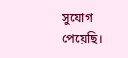সুযোগ পেয়েছি।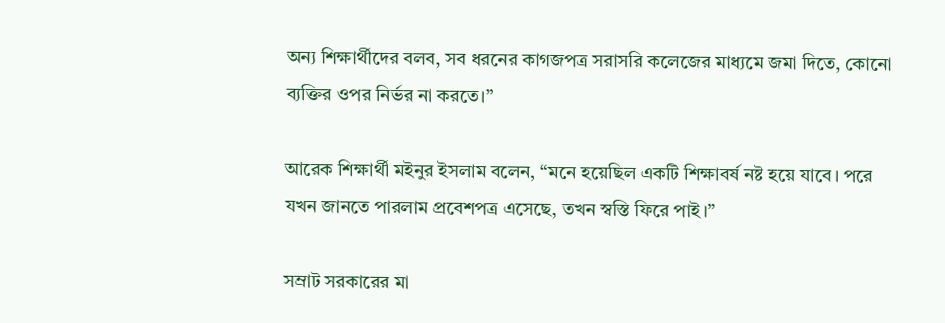অন্য শিক্ষার্থীদের বলব, সব ধরনের কাগজপত্র সরাসরি কলেজের মাধ্যমে জমা দিতে, কোনো ব্যক্তির ওপর নির্ভর না করতে।”

আরেক শিক্ষার্থী মইনুর ইসলাম বলেন, “মনে হয়েছিল একটি শিক্ষাবর্ষ নষ্ট হয়ে যাবে। পরে যখন জানতে পারলাম প্রবেশপত্র এসেছে, তখন স্বস্তি ফিরে পাই।”

সম্রাট সরকারের মা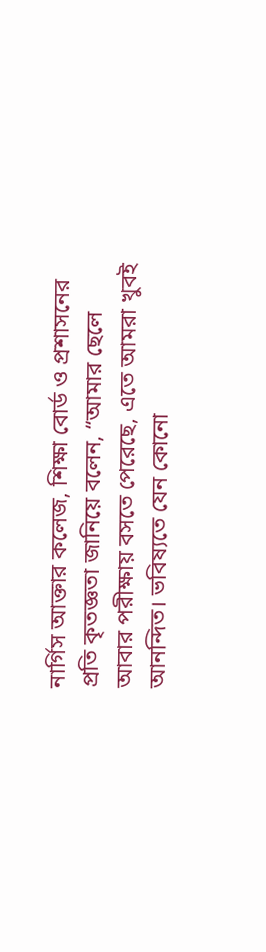নার্গিস আক্তার কলেজ, শিক্ষা বোর্ড ও প্রশাসনের প্রতি কৃতজ্ঞতা জানিয়ে বলেন, “আমার ছেলে আবার পরীক্ষায় বসতে পেরেছে, এতে আমরা খুবই আনন্দিত। ভবিষ্যতে যেন কোনো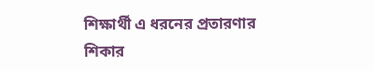শিক্ষার্থী এ ধরনের প্রতারণার শিকার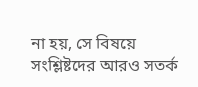না হয়, সে বিষয়ে সংশ্লিষ্টদের আরও সতর্ক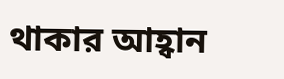থাকার আহ্বান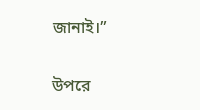জানাই।”

উপরে